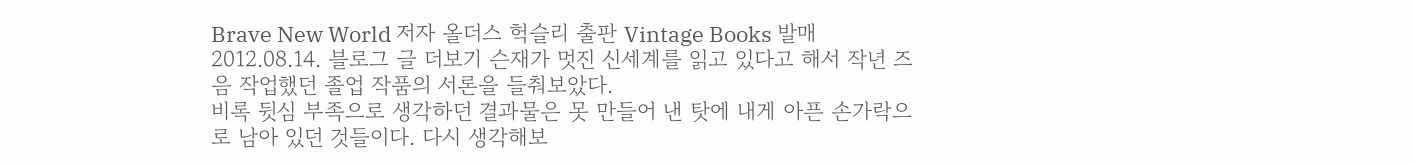Brave New World 저자 올더스 헉슬리 출판 Vintage Books 발매 2012.08.14. 블로그 글 더보기 슨재가 멋진 신세계를 읽고 있다고 해서 작년 즈음 작업했던 졸업 작품의 서론을 들춰보았다.
비록 뒷심 부족으로 생각하던 결과물은 못 만들어 낸 탓에 내게 아픈 손가락으로 남아 있던 것들이다. 다시 생각해보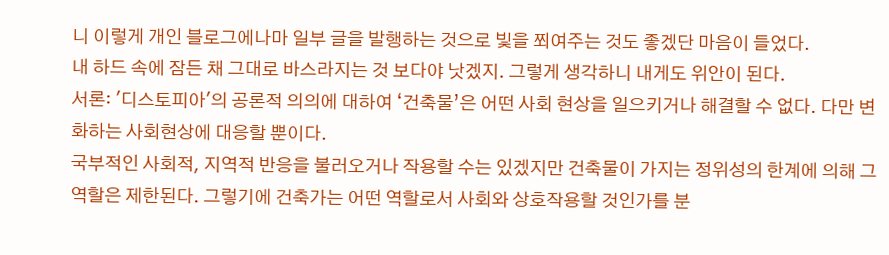니 이렇게 개인 블로그에나마 일부 글을 발행하는 것으로 빛을 쬐여주는 것도 좋겠단 마음이 들었다.
내 하드 속에 잠든 채 그대로 바스라지는 것 보다야 낫겠지. 그렇게 생각하니 내게도 위안이 된다.
서론: '디스토피아'의 공론적 의의에 대하여 ‘건축물’은 어떤 사회 현상을 일으키거나 해결할 수 없다. 다만 변화하는 사회현상에 대응할 뿐이다.
국부적인 사회적, 지역적 반응을 불러오거나 작용할 수는 있겠지만 건축물이 가지는 정위성의 한계에 의해 그 역할은 제한된다. 그렇기에 건축가는 어떤 역할로서 사회와 상호작용할 것인가를 분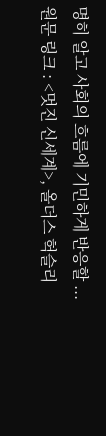명히 알고 사회의 흐름에 기민하게 반응할 ...
원문 링크 : <멋진 신세계>, 올더스 헉슬리